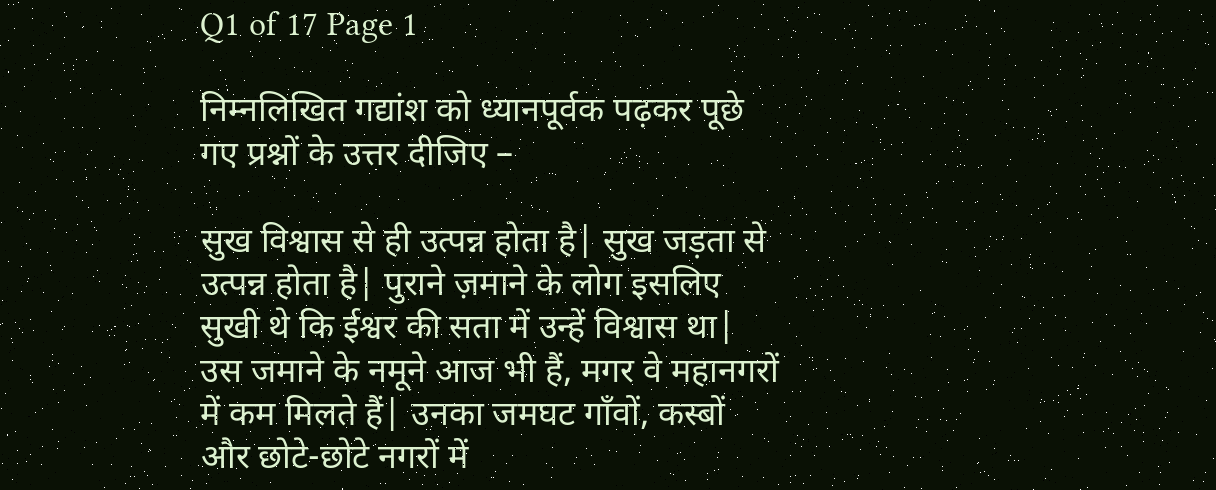Q1 of 17 Page 1

निम्नलिखित गद्यांश को ध्यानपूर्वक पढ़कर पूछे गए प्रश्नों के उत्तर दीजिए –

सुख विश्वास से ही उत्पन्न होता है| सुख जड़ता से उत्पन्न होता है| पुराने ज़माने के लोग इसलिए सुखी थे कि ईश्वर की सता में उन्हें विश्वास था| उस जमाने के नमूने आज भी हैं, मगर वे महानगरों में कम मिलते हैं| उनका जमघट गाँवों, कस्बों और छोटे-छोटे नगरों में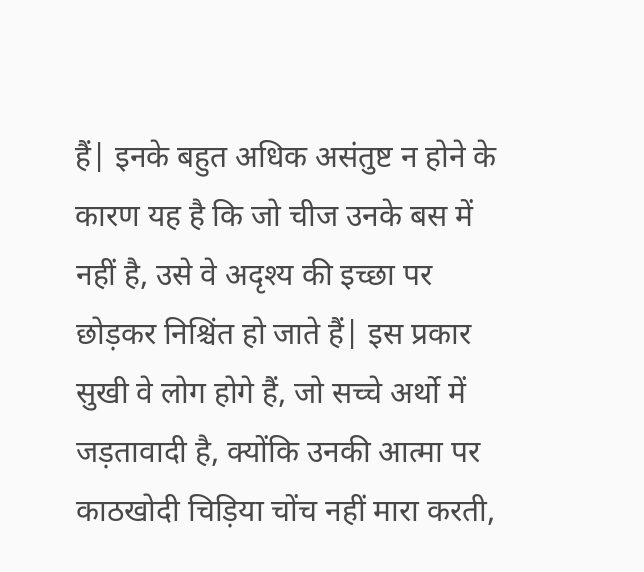हैं| इनके बहुत अधिक असंतुष्ट न होने के कारण यह है कि जो चीज उनके बस में नहीं है, उसे वे अदृश्य की इच्छा पर छोड़कर निश्चिंत हो जाते हैं| इस प्रकार सुखी वे लोग होगे हैं, जो सच्चे अर्थो में जड़तावादी है, क्योंकि उनकी आत्मा पर काठखोदी चिड़िया चोंच नहीं मारा करती,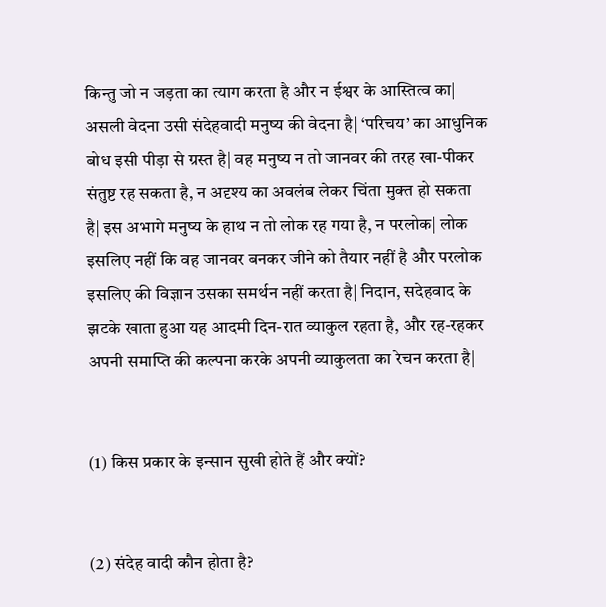किन्तु जो न जड़ता का त्याग करता है और न ईश्वर के आस्तित्व का| असली वेदना उसी संदेहवादी मनुष्य की वेदना है| ‘परिचय’ का आधुनिक बोध इसी पीड़ा से ग्रस्त है| वह मनुष्य न तो जानवर की तरह खा-पीकर संतुष्ट रह सकता है, न अदृश्य का अवलंब लेकर चिंता मुक्त हो सकता है| इस अभागे मनुष्य के हाथ न तो लोक रह गया है, न परलोक| लोक इसलिए नहीं कि वह जानवर बनकर जीने को तैयार नहीं है और परलोक इसलिए की विज्ञान उसका समर्थन नहीं करता है| निदान, सदेहवाद के झटके खाता हुआ यह आदमी दिन-रात व्याकुल रहता है, और रह-रहकर अपनी समाप्ति की कल्पना करके अपनी व्याकुलता का रेचन करता है|


(1) किस प्रकार के इन्सान सुखी होते हैं और क्यों?


(2) संदेह वादी कौन होता है?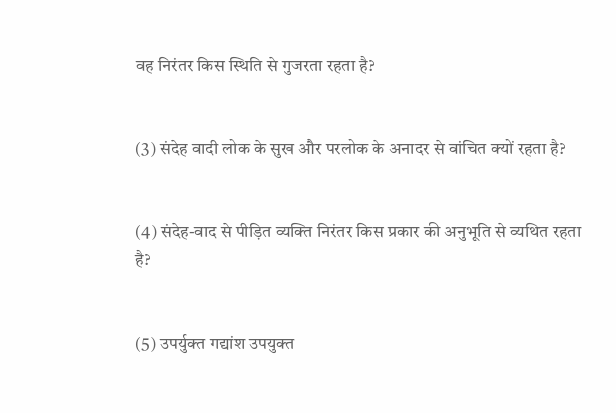वह निरंतर किस स्थिति से गुजरता रहता है?


(3) संदेह वादी लोक के सुख और परलोक के अनादर से वांचित क्यों रहता है?


(4) संदेह-वाद से पीड़ित व्यक्ति निरंतर किस प्रकार की अनुभूति से व्यथित रहता है?


(5) उपर्युक्त गद्यांश उपयुक्त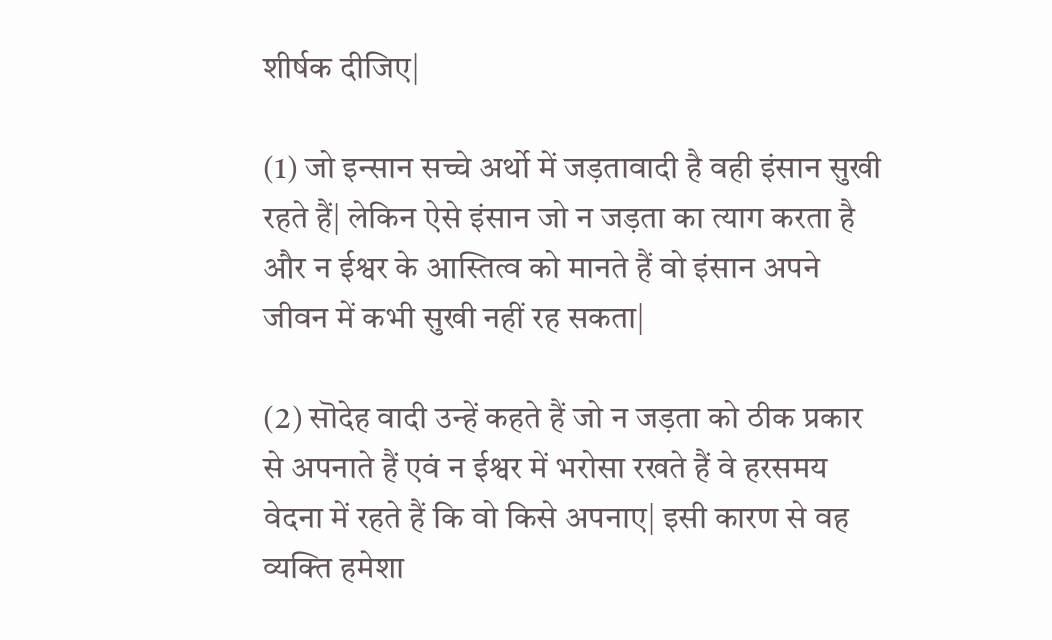शीर्षक दीजिए|

(1) जो इन्सान सच्चे अर्थो में जड़तावादी है वही इंसान सुखी रहते हैं| लेकिन ऐसे इंसान जो न जड़ता का त्याग करता है और न ईश्वर के आस्तित्व को मानते हैं वो इंसान अपने जीवन में कभी सुखी नहीं रह सकता|

(2) सॊदेह वादी उन्हें कहते हैं जो न जड़ता को ठीक प्रकार से अपनाते हैं एवं न ईश्वर में भरोसा रखते हैं वे हरसमय वेदना में रहते हैं कि वो किसे अपनाए| इसी कारण से वह व्यक्ति हमेशा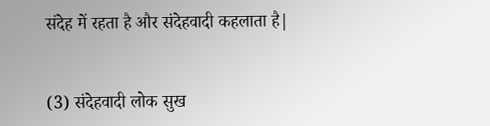संदेह में रहता है और संदेहवादी कहलाता है|


(3) संदेहवादी लोक सुख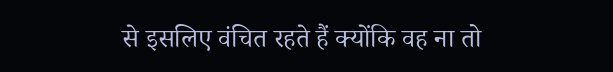से इसलिए वंचित रहते हैं क्योंकि वह ना तो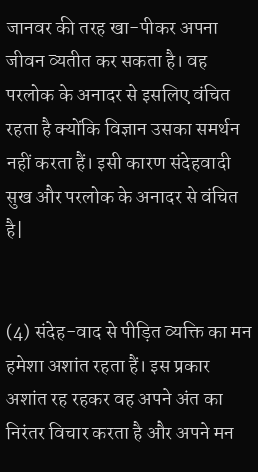जानवर की तरह खा-पीकर अपना जीवन व्यतीत कर सकता है। वह परलोक के अनादर से इसलिए वंचित रहता है क्योंकि विज्ञान उसका समर्थन नहीं करता हैं। इसी कारण संदेहवादी सुख और परलोक के अनादर से वंचित है|


(4) संदेह-वाद से पीड़ित व्यक्ति का मन हमेशा अशांत रहता हैं। इस प्रकार अशांत रह रहकर वह अपने अंत का निरंतर विचार करता है और अपने मन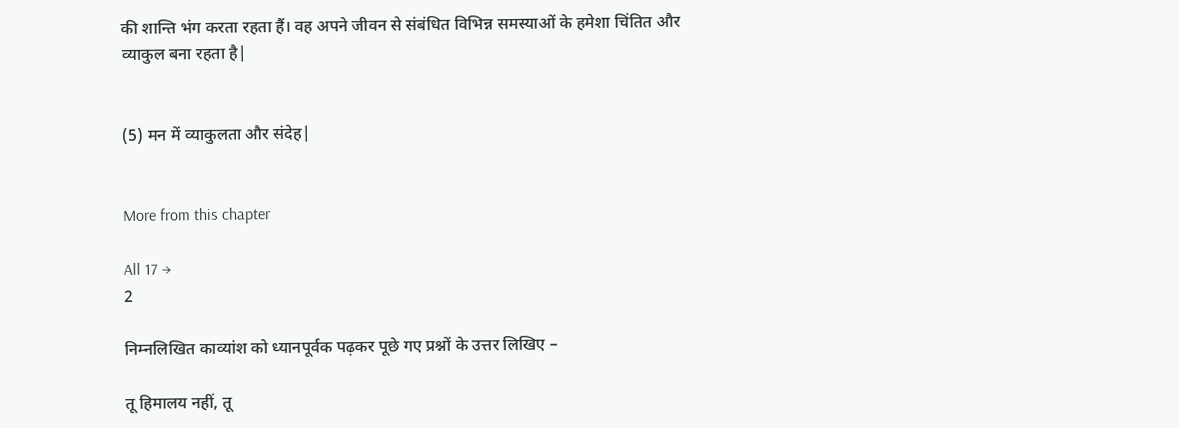की शान्ति भंग करता रहता हैं। वह अपने जीवन से संबंधित विभिन्न समस्याओं के हमेशा चिंतित और व्याकुल बना रहता है|


(5) मन में व्याकुलता और संदेह|


More from this chapter

All 17 →
2

निम्नलिखित काव्यांश को ध्यानपूर्वक पढ़कर पूछे गए प्रश्नों के उत्तर लिखिए –

तू हिमालय नहीं, तू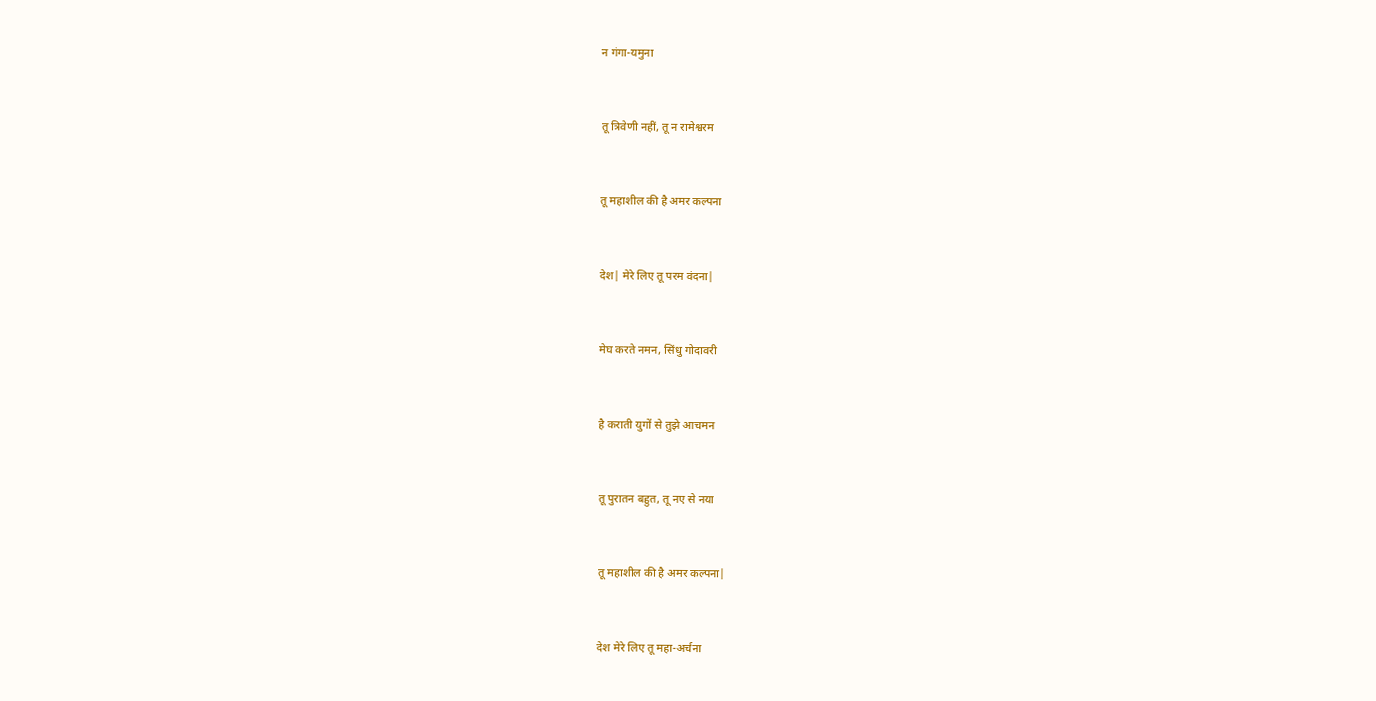न गंगा-यमुना


तू त्रिवेणी नहीं, तू न रामेश्वरम


तू महाशील की है अमर कल्पना


देश| मेरे लिए तू परम वंदना|


मेघ करते नमन, सिंधु गोदावरी


है कराती युगों से तुझे आचमन


तू पुरातन बहुत, तू नए से नया


तू महाशील की है अमर कल्पना|


देश मेरे लिए तू महा-अर्चना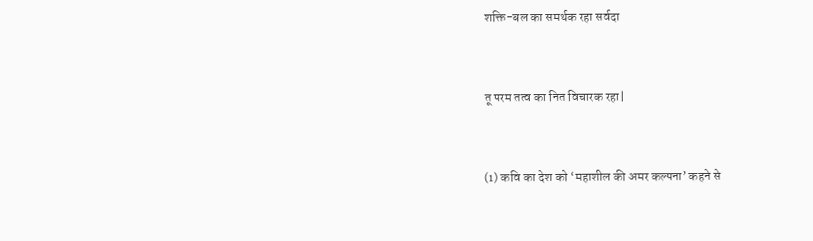शक्ति-बल का समर्थक रहा सर्वदा


तू परम तत्व का नित विचारक रहा|


(1) कवि का देश को ‘महाशील की अमर कल्पना’ कहने से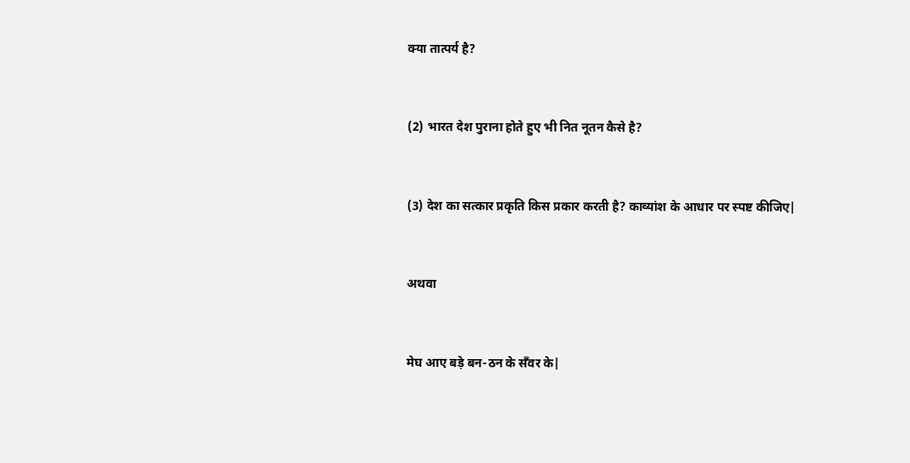क्या तात्पर्य है?


(2) भारत देश पुराना होते हुए भी नित नूतन कैसे है?


(3) देश का सत्कार प्रकृति किस प्रकार करती है? काव्यांश के आधार पर स्पष्ट कीजिए|


अथवा


मेघ आए बड़े बन-ठन के सँवर के|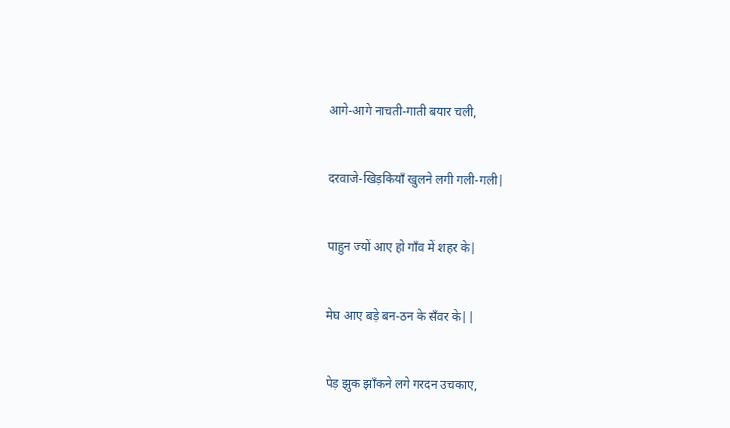आगे-आगे नाचती-गाती बयार चली,


दरवाजे-खिड़कियाँ खुलने लगी गली-गली|


पाहुन ज्यों आए हो गाँव में शहर के|


मेघ आए बड़े बन-ठन के सँवर के||


पेड़ झुक झाँकने लगे गरदन उचकाए,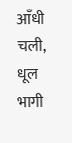आँधी चली, धूल भागी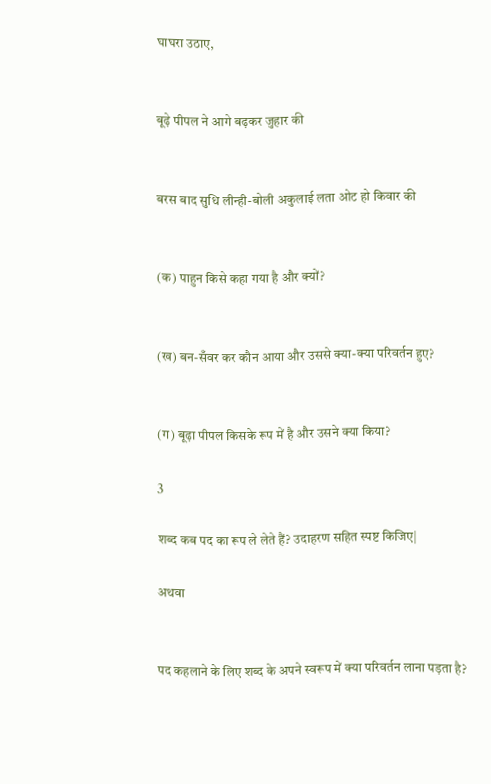घाघरा उठाए,


बूढ़े पीपल ने आगे बढ़कर जुहार की


बरस बाद सुधि लीन्ही-बोली अकुलाई लता ओट हो किवार की


(क) पाहुन किसे कहा गया है और क्यों?


(ख) बन-सँवर कर कौन आया और उससे क्या-क्या परिवर्तन हुए?


(ग) बूढ़ा पीपल किसके रूप में है और उसने क्या किया?

3

शब्द कब पद का रूप ले लेते हैं? उदाहरण सहित स्पष्ट किजिए|

अथवा


पद कहलाने के लिए शब्द के अपने स्वरूप में क्या परिवर्तन लाना पड़ता है?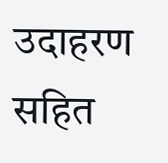उदाहरण सहित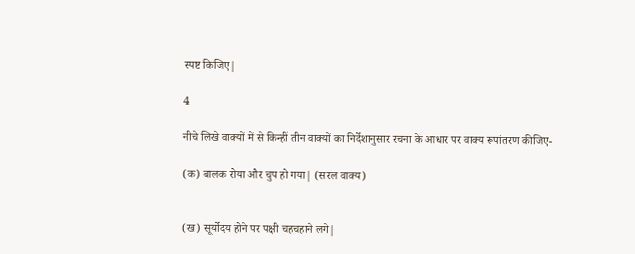स्पष्ट किजिए|

4

नीचे लिखे वाक्यों में से किन्हीं तीन वाक्यों का निर्देशानुसार रचना के आधार पर वाक्य रूपांतरण कीजिए-

(क) बालक रोया और चुप हो गया| (सरल वाक्य)


(ख) सूर्योदय होने पर पक्षी चहचहाने लगे|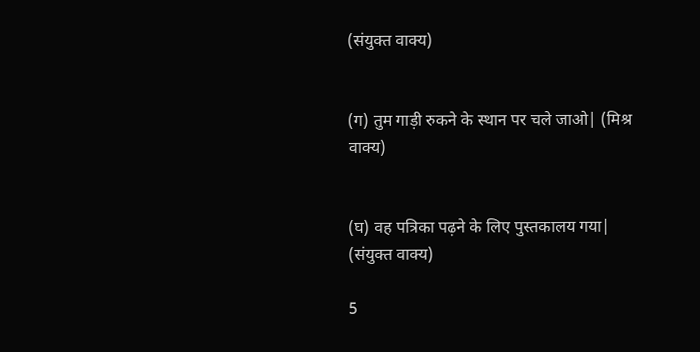(संयुक्त वाक्य)


(ग) तुम गाड़ी रुकने के स्थान पर चले जाओ| (मिश्र वाक्य)


(घ) वह पत्रिका पढ़ने के लिए पुस्तकालय गया| (संयुक्त वाक्य)

5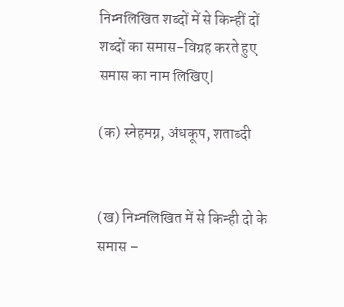निम्नलिखित शब्दों में से किन्हीं दों शब्दों का समास-विग्रह करते हुए समास का नाम लिखिए|

(क) स्नेहमग्न, अंधकूप, शताब्दी


(ख) निम्नलिखित में से किन्ही दो के समास –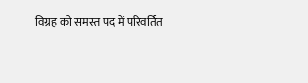विग्रह को समस्त पद में परिवर्तित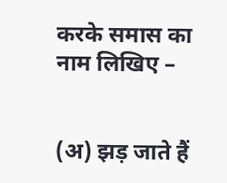करके समास का नाम लिखिए –


(अ) झड़ जाते हैं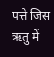पत्ते जिस ऋतु में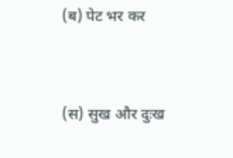(ब) पेट भर कर


(स) सुख और दुःख